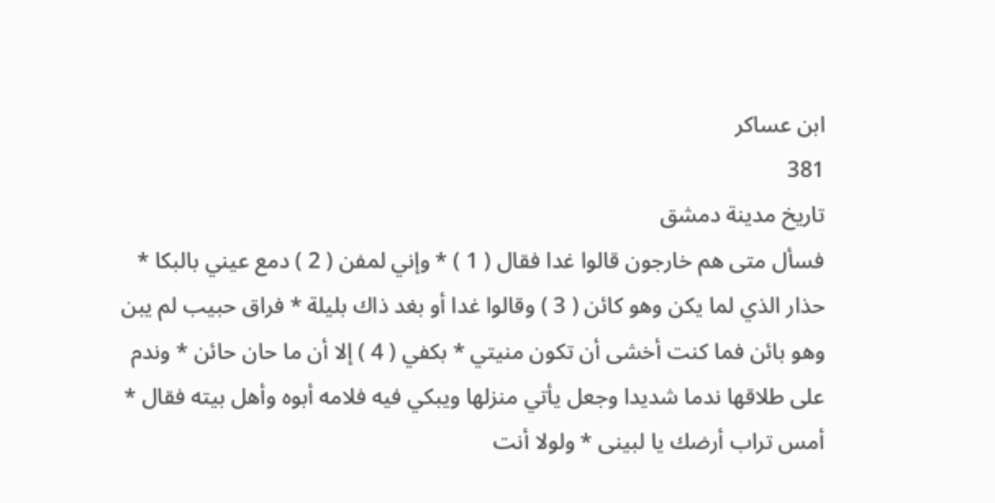ابن عساكر
381
تاريخ مدينة دمشق
فسأل متى هم خارجون قالوا غدا فقال ( 1 ) * وإني لمفن ( 2 ) دمع عيني بالبكا * حذار الذي لما يكن وهو كائن ( 3 ) وقالوا غدا أو بغد ذاك بليلة * فراق حبيب لم يبن وهو بائن فما كنت أخشى أن تكون منيتي * بكفي ( 4 ) إلا أن ما حان حائن * وندم على طلاقها ندما شديدا وجعل يأتي منزلها ويبكي فيه فلامه أبوه وأهل بيته فقال * أمس تراب أرضك يا لبينى * ولولا أنت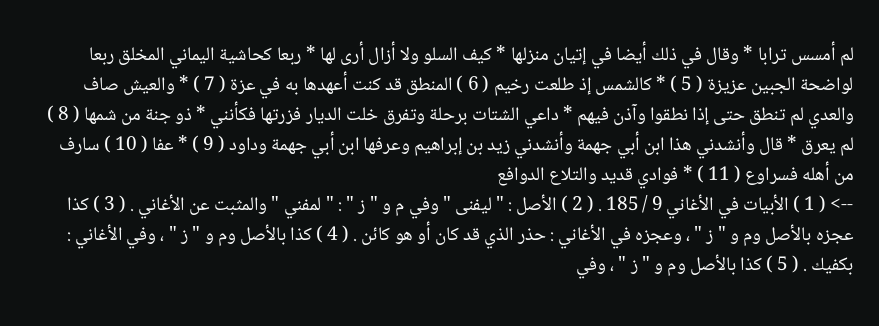لم أمسس ترابا * وقال في ذلك أيضا في إتيان منزلها * كيف السلو ولا أزال أرى لها * ربعا كحاشية اليماني المخلق ربعا لواضحة الجبين عزيزة ( 5 ) * كالشمس إذ طلعت رخيم ( 6 ) المنطق قد كنت أعهدها به في عزة ( 7 ) * والعيش صاف والعدي لم تنطق حتى إذا نطقوا وآذن فيهم * داعي الشتات برحلة وتفرق خلت الديار فزرتها فكأنني * ذو جنة من شمها ( 8 ) لم يعرق * قال وأنشدني هذا ابن أبي جهمة وأنشدني زيد بن إبراهيم وعرفها ابن أبي جهمة وداود ( 9 ) * عفا ( 10 ) سارف من أهله فسراوع ( 11 ) * فوادي قديد والتلاع الدوافع
--> ( 1 ) الأبيات في الأغاني 9 / 185 . ( 2 ) الأصل : " ليفنى " وفي م و " ز " : " لمفني " والمثبت عن الأغاني . ( 3 ) كذا عجزه بالأصل وم و " ز " ، وعجزه في الأغاني : حذر الذي قد كان أو هو كائن . ( 4 ) كذا بالأصل وم و " ز " ، وفي الأغاني : بكفيك . ( 5 ) كذا بالأصل وم و " ز " ، وفي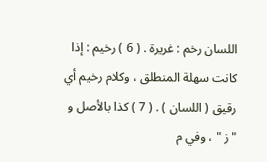اللسان رخم : غريرة . ( 6 ) رخيم : إذا كانت سهلة المنطلق ، وكلام رخيم أي رقيق ( اللسان ) . ( 7 ) كذا بالأصل و " ز " ، وفي م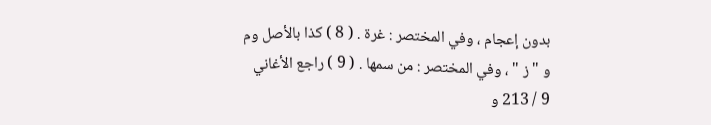بدون إعجام ، وفي المختصر : غرة . ( 8 ) كذا بالأصل وم و " ز " ، وفي المختصر : من سمها . ( 9 ) راجع الأغاني 9 / 213 و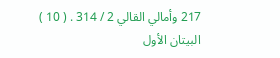217 وأمالي القالي 2 / 314 . ( 10 ) البيتان الأول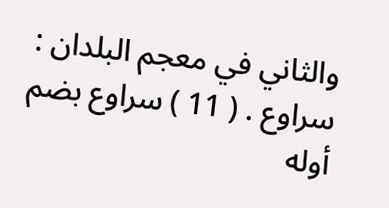والثاني في معجم البلدان : سراوع . ( 11 ) سراوع بضم أوله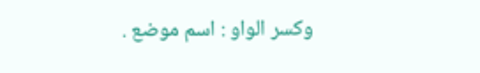وكسر الواو : اسم موضع .